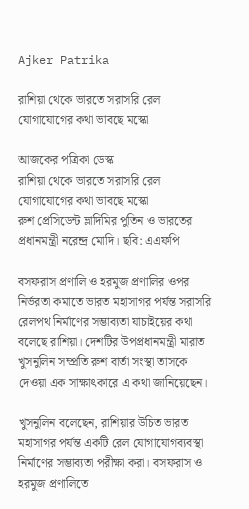Ajker Patrika

রাশিয়া থেকে ভারতে সরাসরি রেল যোগাযোগের কথা ভাবছে মস্কো

আজকের পত্রিকা ডেস্ক
রাশিয়া থেকে ভারতে সরাসরি রেল যোগাযোগের কথা ভাবছে মস্কো
রুশ প্রেসিডেন্ট ভ্লাদিমির পুতিন ও ভারতের প্রধানমন্ত্রী নরেন্দ্র মোদি। ছবি: এএফপি

বসফরাস প্রণালি ও হরমুজ প্রণালির ওপর নির্ভরতা কমাতে ভারত মহাসাগর পর্যন্ত সরাসরি রেলপথ নির্মাণের সম্ভাব্যতা যাচাইয়ের কথা বলেছে রাশিয়া। দেশটির উপপ্রধানমন্ত্রী মারাত খুসনুলিন সম্প্রতি রুশ বার্তা সংস্থা তাসকে দেওয়া এক সাক্ষাৎকারে এ কথা জানিয়েছেন।

খুসনুলিন বলেছেন, রাশিয়ার উচিত ভারত মহাসাগর পর্যন্ত একটি রেল যোগাযোগব্যবস্থা নির্মাণের সম্ভাব্যতা পরীক্ষা করা। বসফরাস ও হরমুজ প্রণালিতে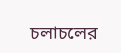চলাচলের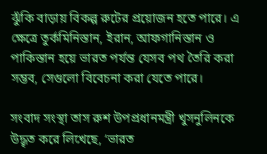ঝুঁকি বাড়ায় বিকল্প রুটের প্রয়োজন হতে পারে। এ ক্ষেত্রে তুর্কমিনিস্তান, ইরান, আফগানিস্তান ও পাকিস্তান হয়ে ভারত পর্যন্ত যেসব পথ তৈরি করা সম্ভব, সেগুলো বিবেচনা করা যেতে পারে।

সংবাদ সংস্থা তাস রুশ উপপ্রধানমন্ত্রী খুসনুলিনকে উদ্ধৃত করে লিখেছে, ‘ভারত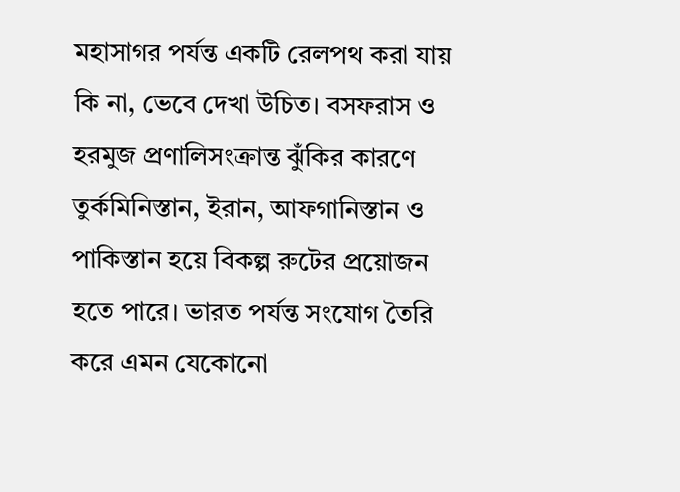মহাসাগর পর্যন্ত একটি রেলপথ করা যায় কি না, ভেবে দেখা উচিত। বসফরাস ও হরমুজ প্রণালিসংক্রান্ত ঝুঁকির কারণে তুর্কমিনিস্তান, ইরান, আফগানিস্তান ও পাকিস্তান হয়ে বিকল্প রুটের প্রয়োজন হতে পারে। ভারত পর্যন্ত সংযোগ তৈরি করে এমন যেকোনো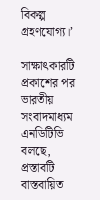বিকল্প গ্রহণযোগ্য।’

সাক্ষাৎকারটি প্রকাশের পর ভারতীয় সংবাদমাধ্যম এনডিটিভি বলছে, প্রস্তাবটি বাস্তবায়িত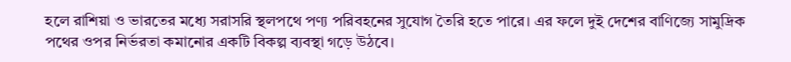হলে রাশিয়া ও ভারতের মধ্যে সরাসরি স্থলপথে পণ্য পরিবহনের সুযোগ তৈরি হতে পারে। এর ফলে দুই দেশের বাণিজ্যে সামুদ্রিক পথের ওপর নির্ভরতা কমানোর একটি বিকল্প ব্যবস্থা গড়ে উঠবে।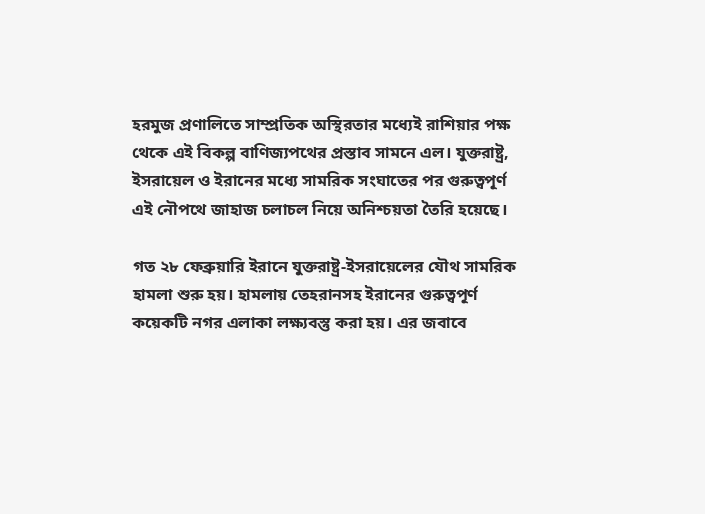হরমুজ প্রণালিতে সাম্প্রতিক অস্থিরতার মধ্যেই রাশিয়ার পক্ষ থেকে এই বিকল্প বাণিজ্যপথের প্রস্তাব সামনে এল। যুক্তরাষ্ট্র, ইসরায়েল ও ইরানের মধ্যে সামরিক সংঘাতের পর গুরুত্বপূর্ণ এই নৌপথে জাহাজ চলাচল নিয়ে অনিশ্চয়তা তৈরি হয়েছে।

গত ২৮ ফেব্রুয়ারি ইরানে যুক্তরাষ্ট্র-ইসরায়েলের যৌথ সামরিক হামলা শুরু হয়। হামলায় তেহরানসহ ইরানের গুরুত্বপূর্ণ কয়েকটি নগর এলাকা লক্ষ্যবস্তু করা হয়। এর জবাবে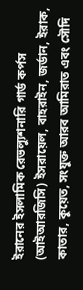ইরানের ইসলামিক রেভল্যুশনারি গার্ড কর্পস (আইআরজিসি) ইসরায়েল, বাহরাইন, জর্ডান, ইরাক, কাতার, কুয়েত, সংযুক্ত আরব আমিরাত এবং সৌদি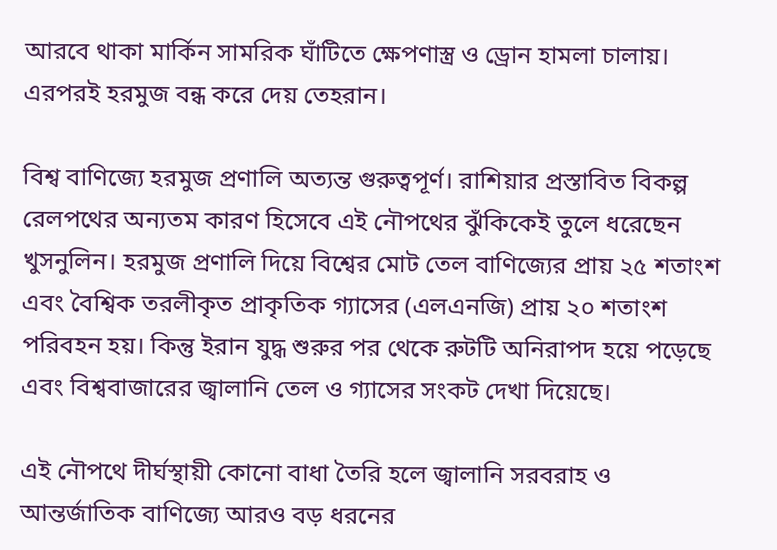আরবে থাকা মার্কিন সামরিক ঘাঁটিতে ক্ষেপণাস্ত্র ও ড্রোন হামলা চালায়। এরপরই হরমুজ বন্ধ করে দেয় তেহরান।

বিশ্ব বাণিজ্যে হরমুজ প্রণালি অত্যন্ত গুরুত্বপূর্ণ। রাশিয়ার প্রস্তাবিত বিকল্প রেলপথের অন্যতম কারণ হিসেবে এই নৌপথের ঝুঁকিকেই তুলে ধরেছেন খুসনুলিন। হরমুজ প্রণালি দিয়ে বিশ্বের মোট তেল বাণিজ্যের প্রায় ২৫ শতাংশ এবং বৈশ্বিক তরলীকৃত প্রাকৃতিক গ্যাসের (এলএনজি) প্রায় ২০ শতাংশ পরিবহন হয়। কিন্তু ইরান যুদ্ধ শুরুর পর থেকে রুটটি অনিরাপদ হয়ে পড়েছে এবং বিশ্ববাজারের জ্বালানি তেল ও গ্যাসের সংকট দেখা দিয়েছে।

এই নৌপথে দীর্ঘস্থায়ী কোনো বাধা তৈরি হলে জ্বালানি সরবরাহ ও আন্তর্জাতিক বাণিজ্যে আরও বড় ধরনের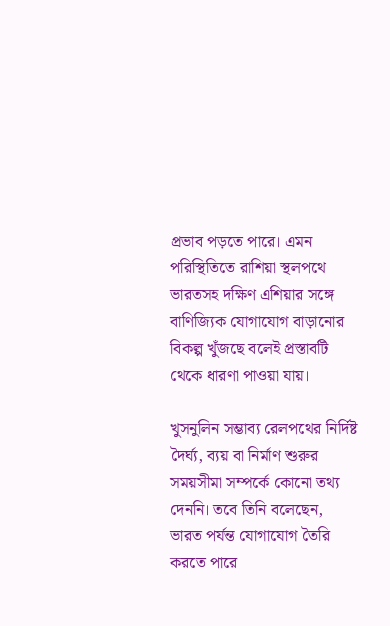প্রভাব পড়তে পারে। এমন পরিস্থিতিতে রাশিয়া স্থলপথে ভারতসহ দক্ষিণ এশিয়ার সঙ্গে বাণিজ্যিক যোগাযোগ বাড়ানোর বিকল্প খুঁজছে বলেই প্রস্তাবটি থেকে ধারণা পাওয়া যায়।

খুসনুলিন সম্ভাব্য রেলপথের নির্দিষ্ট দৈর্ঘ্য, ব্যয় বা নির্মাণ শুরুর সময়সীমা সম্পর্কে কোনো তথ্য দেননি। তবে তিনি বলেছেন, ভারত পর্যন্ত যোগাযোগ তৈরি করতে পারে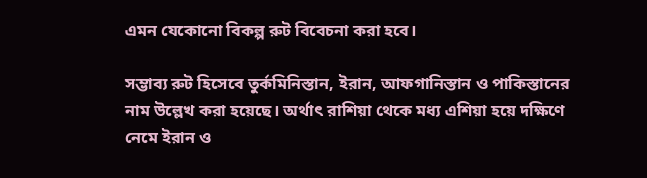এমন যেকোনো বিকল্প রুট বিবেচনা করা হবে।

সম্ভাব্য রুট হিসেবে তুর্কমিনিস্তান, ইরান, আফগানিস্তান ও পাকিস্তানের নাম উল্লেখ করা হয়েছে। অর্থাৎ রাশিয়া থেকে মধ্য এশিয়া হয়ে দক্ষিণে নেমে ইরান ও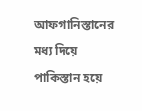আফগানিস্তানের মধ্য দিয়ে পাকিস্তান হয়ে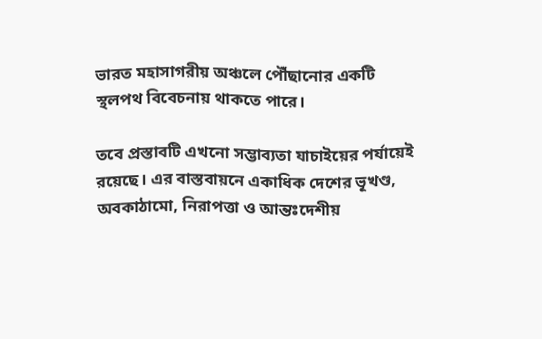ভারত মহাসাগরীয় অঞ্চলে পৌঁছানোর একটি স্থলপথ বিবেচনায় থাকতে পারে।

তবে প্রস্তাবটি এখনো সম্ভাব্যতা যাচাইয়ের পর্যায়েই রয়েছে। এর বাস্তবায়নে একাধিক দেশের ভূখণ্ড, অবকাঠামো, নিরাপত্তা ও আন্তঃদেশীয়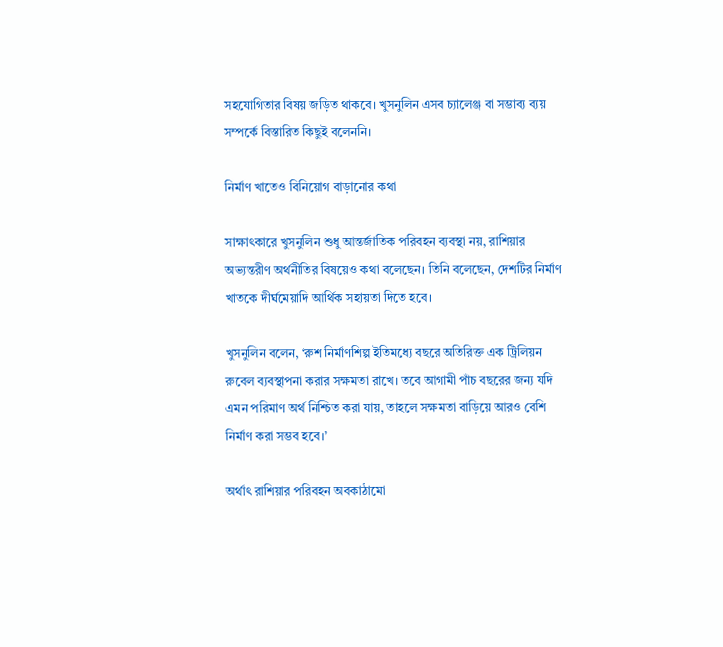সহযোগিতার বিষয় জড়িত থাকবে। খুসনুলিন এসব চ্যালেঞ্জ বা সম্ভাব্য ব্যয় সম্পর্কে বিস্তারিত কিছুই বলেননি।

নির্মাণ খাতেও বিনিয়োগ বাড়ানোর কথা

সাক্ষাৎকারে খুসনুলিন শুধু আন্তর্জাতিক পরিবহন ব্যবস্থা নয়, রাশিয়ার অভ্যন্তরীণ অর্থনীতির বিষয়েও কথা বলেছেন। তিনি বলেছেন, দেশটির নির্মাণ খাতকে দীর্ঘমেয়াদি আর্থিক সহায়তা দিতে হবে।

খুসনুলিন বলেন, ‘রুশ নির্মাণশিল্প ইতিমধ্যে বছরে অতিরিক্ত এক ট্রিলিয়ন রুবেল ব্যবস্থাপনা করার সক্ষমতা রাখে। তবে আগামী পাঁচ বছরের জন্য যদি এমন পরিমাণ অর্থ নিশ্চিত করা যায়, তাহলে সক্ষমতা বাড়িয়ে আরও বেশি নির্মাণ করা সম্ভব হবে।’

অর্থাৎ রাশিয়ার পরিবহন অবকাঠামো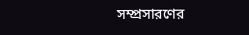সম্প্রসারণের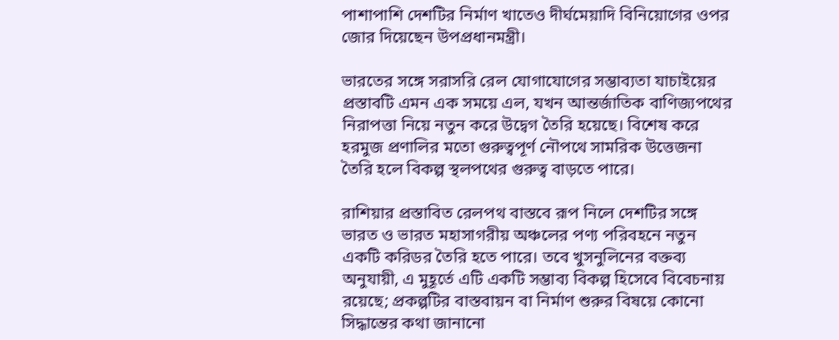পাশাপাশি দেশটির নির্মাণ খাতেও দীর্ঘমেয়াদি বিনিয়োগের ওপর জোর দিয়েছেন উপপ্রধানমন্ত্রী।

ভারতের সঙ্গে সরাসরি রেল যোগাযোগের সম্ভাব্যতা যাচাইয়ের প্রস্তাবটি এমন এক সময়ে এল, যখন আন্তর্জাতিক বাণিজ্যপথের নিরাপত্তা নিয়ে নতুন করে উদ্বেগ তৈরি হয়েছে। বিশেষ করে হরমুজ প্রণালির মতো গুরুত্বপূর্ণ নৌপথে সামরিক উত্তেজনা তৈরি হলে বিকল্প স্থলপথের গুরুত্ব বাড়তে পারে।

রাশিয়ার প্রস্তাবিত রেলপথ বাস্তবে রূপ নিলে দেশটির সঙ্গে ভারত ও ভারত মহাসাগরীয় অঞ্চলের পণ্য পরিবহনে নতুন একটি করিডর তৈরি হতে পারে। তবে খুসনুলিনের বক্তব্য অনুযায়ী, এ মুহূর্তে এটি একটি সম্ভাব্য বিকল্প হিসেবে বিবেচনায় রয়েছে; প্রকল্পটির বাস্তবায়ন বা নির্মাণ শুরুর বিষয়ে কোনো সিদ্ধান্তের কথা জানানো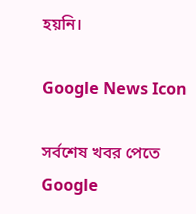হয়নি।

Google News Icon

সর্বশেষ খবর পেতে Google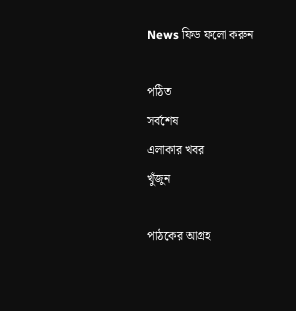News ফিড ফলো করুন

পঠিত
সর্বশেষ
এলাকার খবর
খুঁজুন

পাঠকের আগ্রহ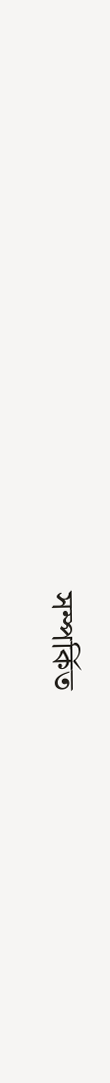সম্পর্কিত